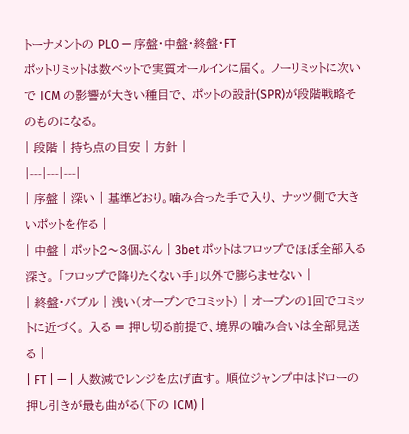トーナメントの PLO — 序盤・中盤・終盤・FT
ポットリミットは数ベットで実質オールインに届く。 ノーリミットに次いで ICM の影響が大きい種目で、 ポットの設計(SPR)が段階戦略そのものになる。
| 段階 | 持ち点の目安 | 方針 |
|---|---|---|
| 序盤 | 深い | 基準どおり。噛み合った手で入り、 ナッツ側で大きいポットを作る |
| 中盤 | ポット2〜3個ぶん | 3bet ポットはフロップでほぼ全部入る深さ。 「フロップで降りたくない手」以外で膨らませない |
| 終盤・バブル | 浅い(オープンでコミット) | オープンの1回でコミットに近づく。 入る = 押し切る前提で、境界の噛み合いは全部見送る |
| FT | — | 人数減でレンジを広げ直す。 順位ジャンプ中はドローの押し引きが最も曲がる(下の ICM) |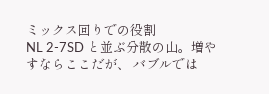ミックス回りでの役割
NL 2-7SD と並ぶ分散の山。増やすならここだが、 バブルでは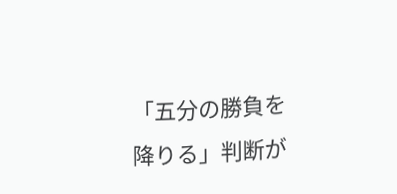「五分の勝負を降りる」判断が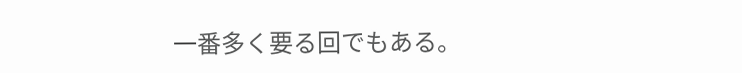一番多く要る回でもある。